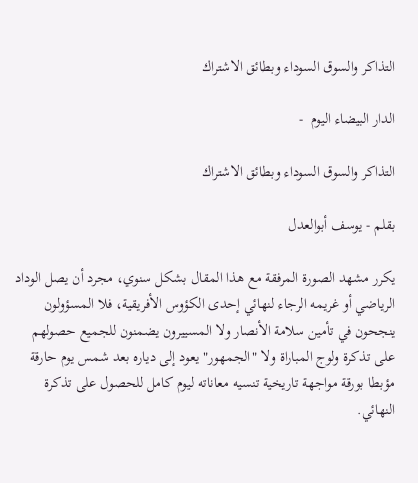التذاكر والسوق السوداء وبطائق الاشتراك

الدار البيضاء اليوم  -

التذاكر والسوق السوداء وبطائق الاشتراك

بقلم - يوسف أبوالعدل

يكرر مشهد الصورة المرفقة مع هذا المقال بشكل سنوي، مجرد أن يصل الوداد الرياضي أو غريمه الرجاء لنهائي إحدى الكؤوس الأفريقية، فلا المسؤولون ينجحون في تأمين سلامة الأنصار ولا المسييرون يضمنون للجميع حصولهم على تذكرة ولوج المباراة ولا "الجمهور" يعود إلى دياره بعد شمس يوم حارقة مؤبطا بورقة مواجهة تاريخية تنسيه معاناته ليوم كامل للحصول على تذكرة النهائي.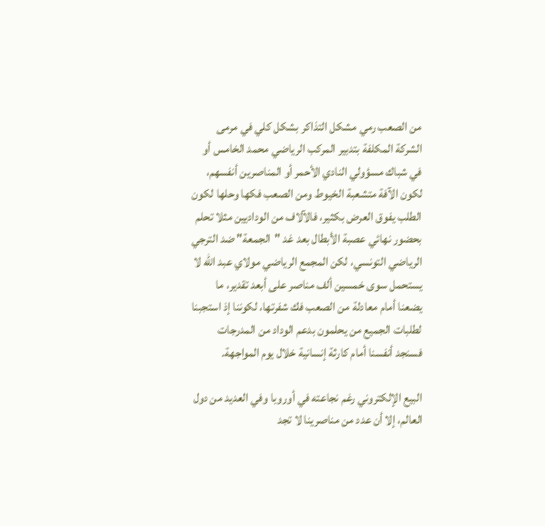من الصعب رمي مشكل التذاكر بشكل كلي في مرمى الشركة المكلفة بتدبير المركب الرياضي محمد الخامس أو في شباك مسؤولي النادي الأحمر أو المناصرين أنفسهم، لكون الآفة متشعبة الخيوط ومن الصعب فكها وحلها لكون الطلب يفوق العرض بكثير، فالآلاف من الوداديين مثلا تحلم بحضور نهائي عصبة الأبطال بعد غد "الجمعة" ضد الترجي الرياضي التونسي، لكن المجمع الرياضي مولاي عبد الله لا يستحمل سوى خمسين ألف مناصر على أبعد تقدير، ما يضعنا أمام معادلة من الصعب فك شفرتها، لكوننا إذ استجبنا لطلبات الجميع من يحلمون بدعم الوداد من المدرجات فسنجد أنفسنا أمام كارثة إنسانية خلال يوم المواجهة.

البيع الإلكتروني رغم نجاعته في أوروبا وفي العديد من دول العالم، إلا أن عدد من مناصرينا لا تجد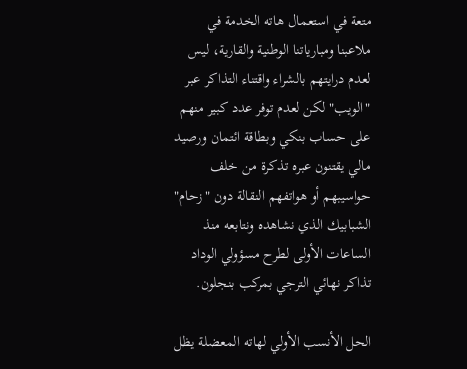متعة في استعمال هاته الخدمة في ملاعبنا ومبارياتنا الوطنية والقارية، ليس لعدم درايتهم بالشراء واقتناء التذاكر عبر "الويب" لكن لعدم توفر عدد كبير منهم على حساب بنكي وبطاقة ائتمان ورصيد مالي يقتنون عبره تذكرة من خلف حواسيبهم أو هواتفهم النقالة دون "زحام" الشبابيك الذي نشاهده ونتابعه منذ الساعات الأولى لطرح مسؤولي الوداد تذاكر نهائي الترجي بمركب بنجلون.

الحل الأنسب الأولي لهاته المعضلة يظل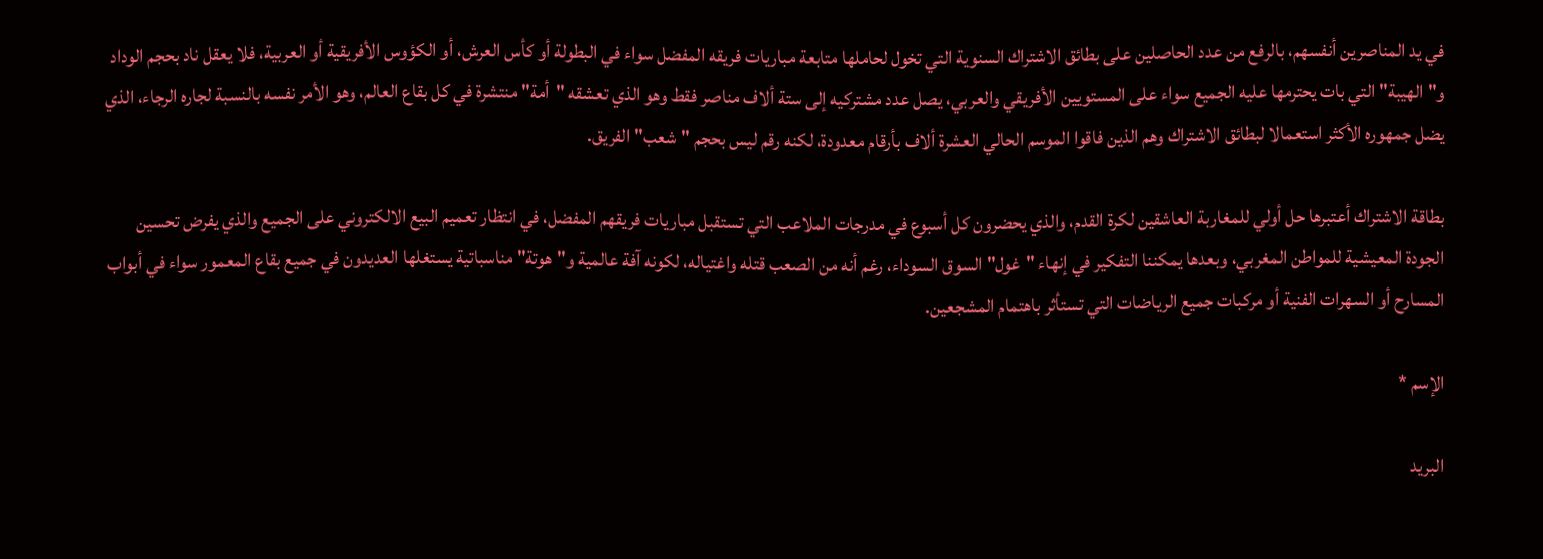في يد المناصرين أنفسهم، بالرفع من عدد الحاصلين على بطائق الاشتراك السنوية التي تخول لحاملها متابعة مباريات فريقه المفضل سواء في البطولة أو كأس العرش، أو الكؤوس الأفريقية أو العربية، فلا يعقل ناد بحجم الوداد و"الهيبة" التي بات يحترمها عليه الجميع سواء على المستويين الأفريقي والعربي، يصل عدد مشتركيه إلى ستة ألاف مناصر فقط وهو الذي تعشقه "أمة" منتشرة في كل بقاع العالم، وهو الأمر نفسه بالنسبة لجاره الرجاء، الذي يضل جمهوره الأكثر استعمالا لبطائق الاشتراك وهم الذين فاقوا الموسم الحالي العشرة ألاف بأرقام معدودة، لكنه رقم ليس بحجم "شعب" الفريق.

بطاقة الاشتراك أعتبرها حل أولي للمغاربة العاشقين لكرة القدم، والذي يحضرون كل أسبوع في مدرجات الملاعب التي تستقبل مباريات فريقهم المفضل، في انتظار تعميم البيع الالكتروني على الجميع والذي يفرض تحسين الجودة المعيشية للمواطن المغربي، وبعدها يمكننا التفكير في إنهاء "غول" السوق السوداء، رغم أنه من الصعب قتله واغتياله، لكونه آفة عالمية و"هوتة" مناسباتية يستغلها العديدون في جميع بقاع المعمور سواء في أبواب المسارح أو السهرات الفنية أو مركبات جميع الرياضات التي تستأثر باهتمام المشجعين.

الإسم *

البريد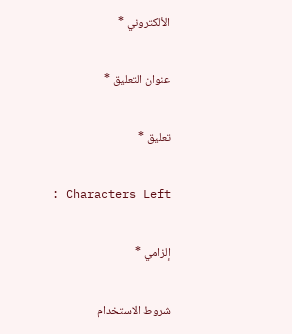الألكتروني *

عنوان التعليق *

تعليق *

: Characters Left

إلزامي *

شروط الاستخدام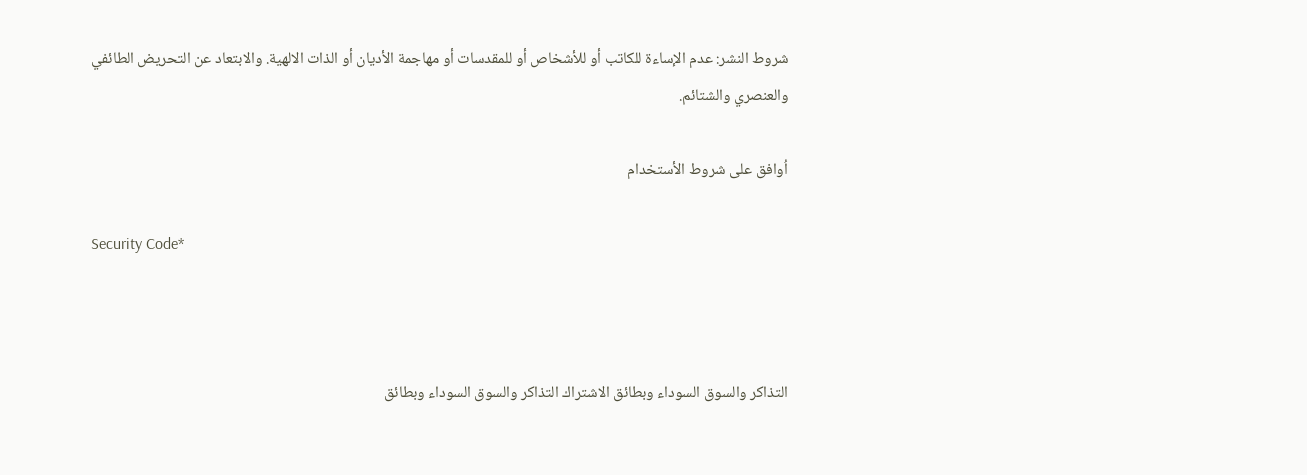شروط النشر: عدم الإساءة للكاتب أو للأشخاص أو للمقدسات أو مهاجمة الأديان أو الذات الالهية. والابتعاد عن التحريض الطائفي والعنصري والشتائم.

اُوافق على شروط الأستخدام

Security Code*



التذاكر والسوق السوداء وبطائق الاشتراك التذاكر والسوق السوداء وبطائق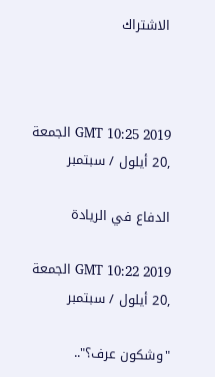الاشتراك



GMT 10:25 2019 الجمعة ,20 أيلول / سبتمبر

الدفاع في الريادة

GMT 10:22 2019 الجمعة ,20 أيلول / سبتمبر

"وشكون عرف؟"..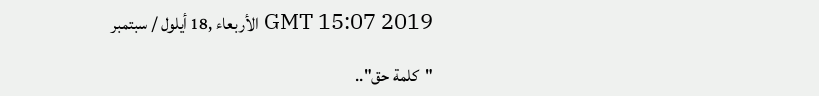GMT 15:07 2019 الأربعاء ,18 أيلول / سبتمبر

"كلمة حق"..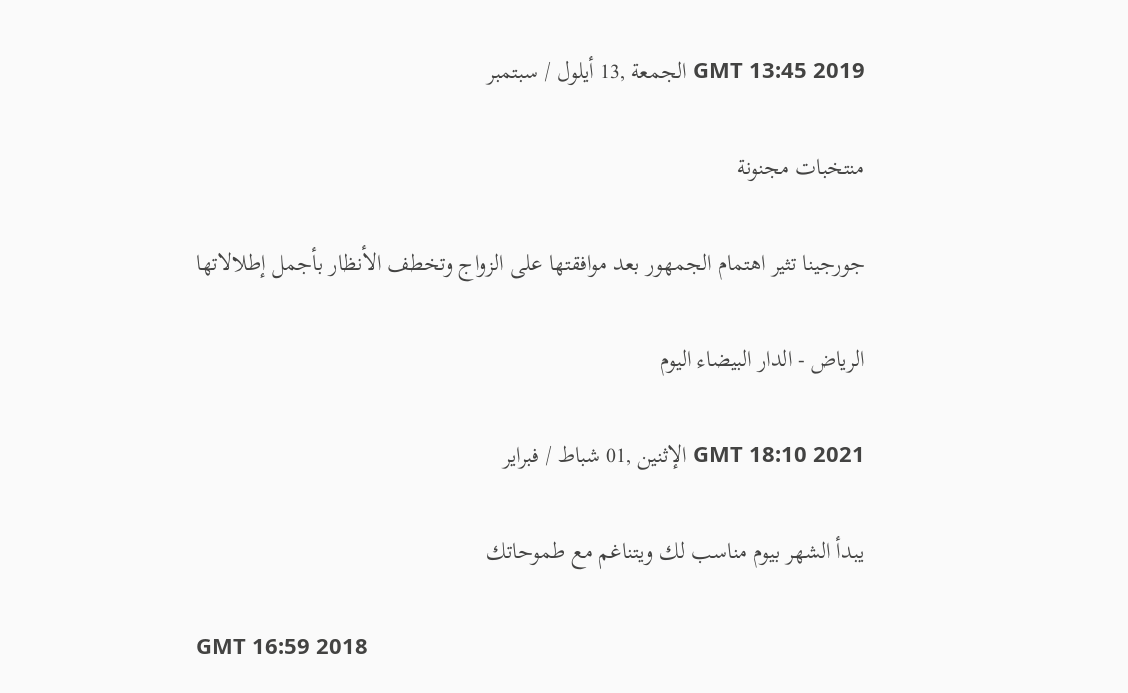GMT 13:45 2019 الجمعة ,13 أيلول / سبتمبر

منتخبات مجنونة

جورجينا تثير اهتمام الجمهور بعد موافقتها على الزواج وتخطف الأنظار بأجمل إطلالاتها

الرياض - الدار البيضاء اليوم

GMT 18:10 2021 الإثنين ,01 شباط / فبراير

يبدأ الشهر بيوم مناسب لك ويتناغم مع طموحاتك

GMT 16:59 2018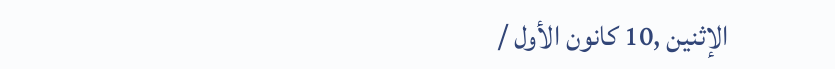الإثنين ,10 كانون الأول /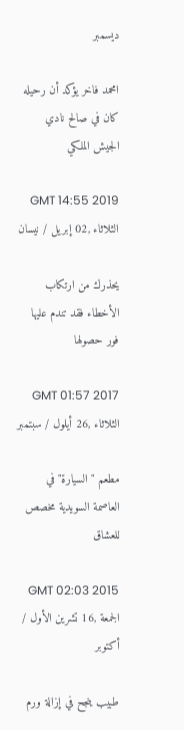ديسمبر

امحمد فاخر يؤكد أن رحيله كان في صالح نادي الجيش الملكي

GMT 14:55 2019 الثلاثاء ,02 إبريل / نيسان

يحذرك من ارتكاب الأخطاء فقد تندم عليها فور حصولها

GMT 01:57 2017 الثلاثاء ,26 أيلول / سبتمبر

مطعم "السيارة" في العاصمة السويدية مخصص للعشاق

GMT 02:03 2015 الجمعة ,16 تشرين الأول / أكتوبر

طبيب ينجح في إزالة ورم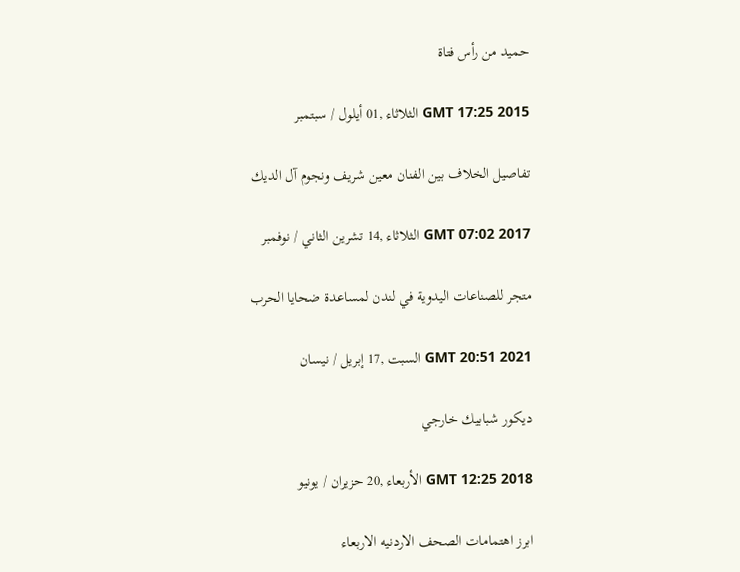حميد من رأس فتاة

GMT 17:25 2015 الثلاثاء ,01 أيلول / سبتمبر

تفاصيل الخلاف بين الفنان معين شريف ونجوم آل الديك

GMT 07:02 2017 الثلاثاء ,14 تشرين الثاني / نوفمبر

متجر للصناعات اليدوية في لندن لمساعدة ضحايا الحرب

GMT 20:51 2021 السبت ,17 إبريل / نيسان

ديكور شبابيك خارجي

GMT 12:25 2018 الأربعاء ,20 حزيران / يونيو

ابرز اهتمامات الصحف الاردنيه الاربعاء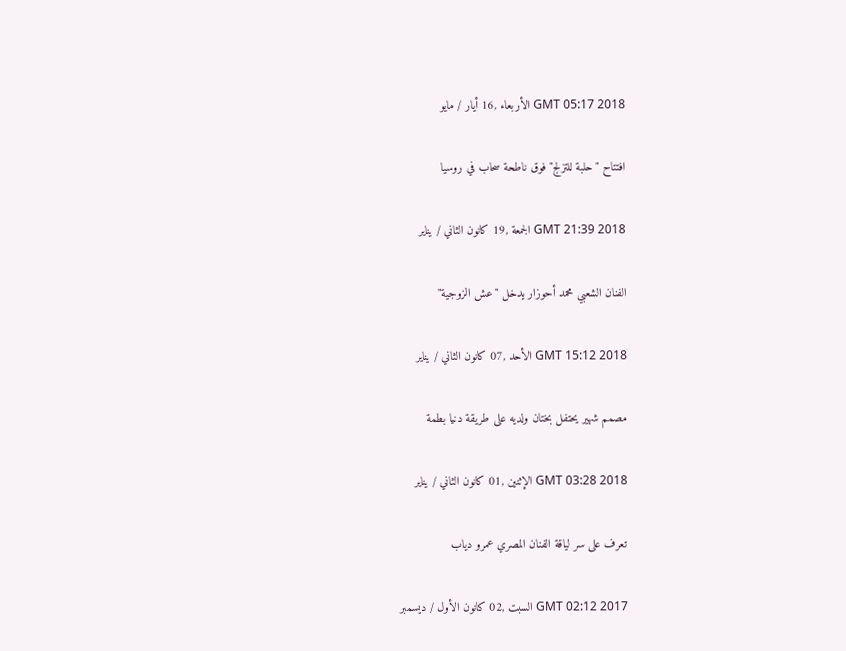GMT 05:17 2018 الأربعاء ,16 أيار / مايو

افتتاح "حلبة للتزلج" فوق ناطحة سحاب في روسيا

GMT 21:39 2018 الجمعة ,19 كانون الثاني / يناير

الفنان الشعبي محمد أحوزار يدخل "عش الزوجية"

GMT 15:12 2018 الأحد ,07 كانون الثاني / يناير

مصمم شهير يحتفل بختان ولديه على طريقة دنيا بطمة

GMT 03:28 2018 الإثنين ,01 كانون الثاني / يناير

تعرف على سر لياقة الفنان المصري عمرو دياب

GMT 02:12 2017 السبت ,02 كانون الأول / ديسمبر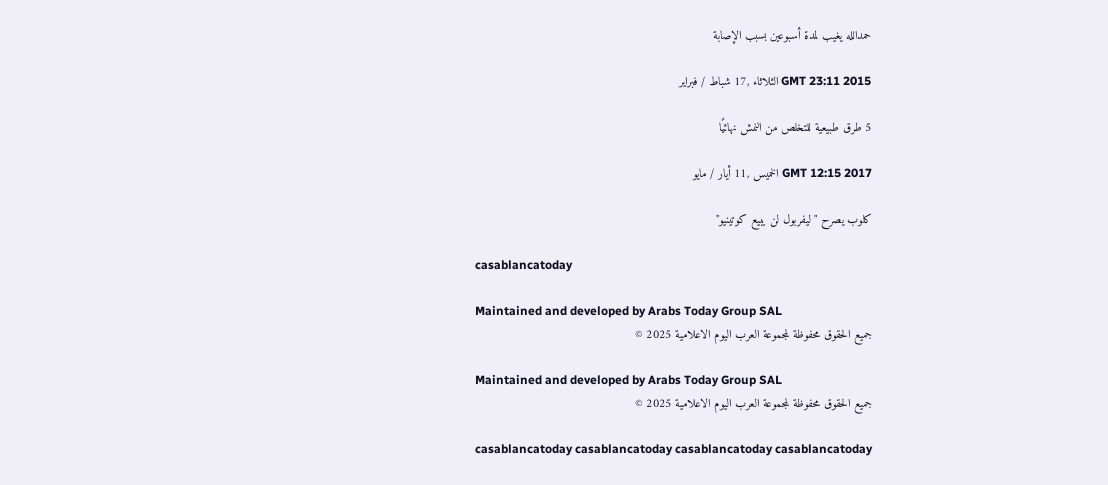حمدالله يغيب لمدة أسبوعين بسبب الإصابة

GMT 23:11 2015 الثلاثاء ,17 شباط / فبراير

5 طرق طبيعية للتخلص من النمش نهائيًا

GMT 12:15 2017 الخميس ,11 أيار / مايو

كلوب يصرح "ليفربول لن يبيع كوتينيو"

casablancatoday

Maintained and developed by Arabs Today Group SAL
جميع الحقوق محفوظة لمجموعة العرب اليوم الاعلامية 2025 ©

Maintained and developed by Arabs Today Group SAL
جميع الحقوق محفوظة لمجموعة العرب اليوم الاعلامية 2025 ©

casablancatoday casablancatoday casablancatoday casablancatoday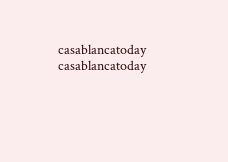casablancatoday casablancatoday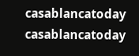casablancatoday
casablancatoday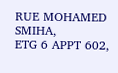RUE MOHAMED SMIHA,
ETG 6 APPT 602,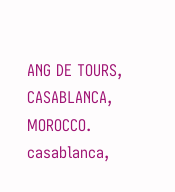ANG DE TOURS,
CASABLANCA,
MOROCCO.
casablanca,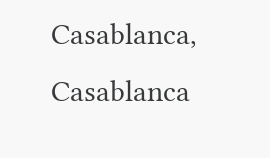Casablanca, Casablanca